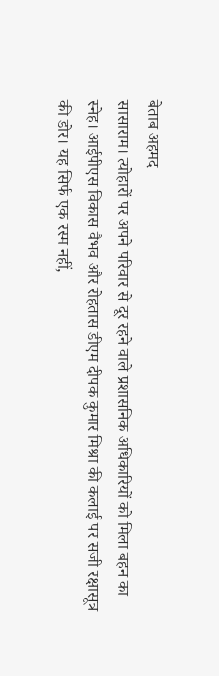बेताब अहमद
सासाराम। त्योहारों पर अपने परिवार से दूर रहने वाले प्रशासनिक अधिकारियों को मिला बहन का स्नेह। आईपीएस विकास वैभव और रोहतास डीएम दीपक कुमार मिश्रा की कलाई पर सजी रक्षासूत्र की डोर। यह सिर्फ एक रस्म नहीं,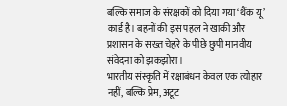बल्कि समाज के संरक्षकों को दिया गया ‘थैंक यू’ कार्ड है। बहनों की इस पहल ने खाकी और प्रशासन के सख्त चेहरे के पीछे छुपी मानवीय संवेदना को झकझोरा।
भारतीय संस्कृति में रक्षाबंधन केवल एक त्योहार नहीं, बल्कि प्रेम, अटूट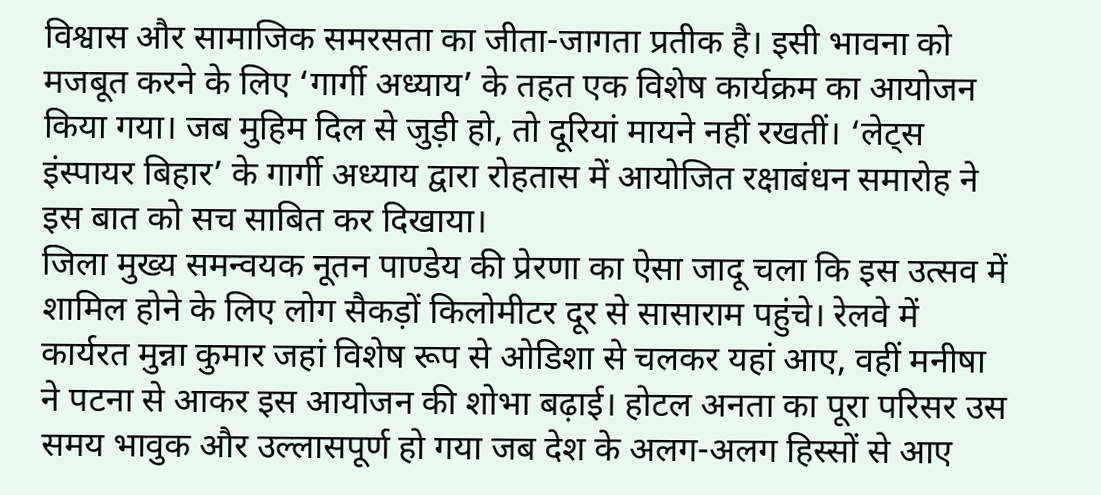विश्वास और सामाजिक समरसता का जीता-जागता प्रतीक है। इसी भावना को मजबूत करने के लिए ‘गार्गी अध्याय’ के तहत एक विशेष कार्यक्रम का आयोजन किया गया। जब मुहिम दिल से जुड़ी हो, तो दूरियां मायने नहीं रखतीं। ‘लेट्स इंस्पायर बिहार’ के गार्गी अध्याय द्वारा रोहतास में आयोजित रक्षाबंधन समारोह ने इस बात को सच साबित कर दिखाया।
जिला मुख्य समन्वयक नूतन पाण्डेय की प्रेरणा का ऐसा जादू चला कि इस उत्सव में शामिल होने के लिए लोग सैकड़ों किलोमीटर दूर से सासाराम पहुंचे। रेलवे में कार्यरत मुन्ना कुमार जहां विशेष रूप से ओडिशा से चलकर यहां आए, वहीं मनीषा ने पटना से आकर इस आयोजन की शोभा बढ़ाई। होटल अनता का पूरा परिसर उस समय भावुक और उल्लासपूर्ण हो गया जब देश के अलग-अलग हिस्सों से आए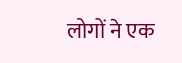लोगों ने एक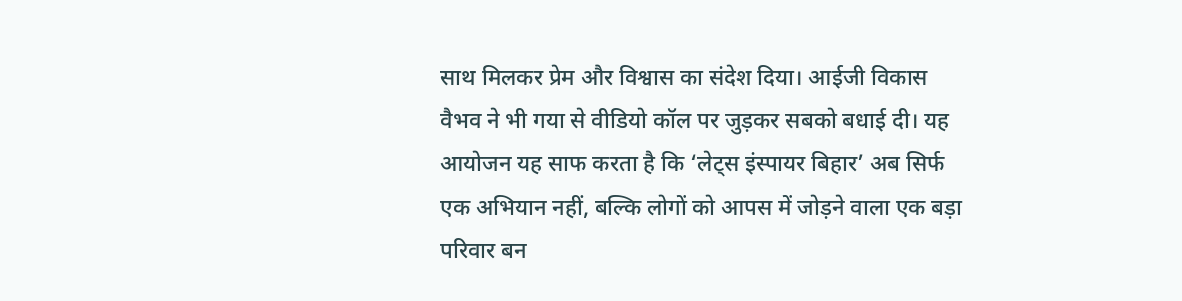साथ मिलकर प्रेम और विश्वास का संदेश दिया। आईजी विकास वैभव ने भी गया से वीडियो कॉल पर जुड़कर सबको बधाई दी। यह आयोजन यह साफ करता है कि ‘लेट्स इंस्पायर बिहार’ अब सिर्फ एक अभियान नहीं, बल्कि लोगों को आपस में जोड़ने वाला एक बड़ा परिवार बन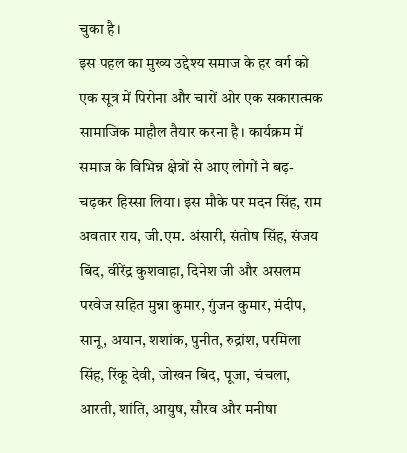चुका है।
इस पहल का मुख्य उद्देश्य समाज के हर वर्ग को एक सूत्र में पिरोना और चारों ओर एक सकारात्मक सामाजिक माहौल तैयार करना है। कार्यक्रम में समाज के विभिन्न क्षेत्रों से आए लोगों ने बढ़-चढ़कर हिस्सा लिया। इस मौके पर मदन सिंह, राम अवतार राय, जी.एम. अंसारी, संतोष सिंह, संजय बिंद, वीरेंद्र कुशवाहा, दिनेश जी और असलम परवेज सहित मुन्ना कुमार, गुंजन कुमार, मंदीप, सानू, अयान, शशांक, पुनीत, रुद्रांश, परमिला सिंह, रिंकू देवी, जोखन बिंद, पूजा, चंचला, आरती, शांति, आयुष, सौरव और मनीषा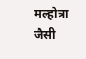मल्होत्रा जैसी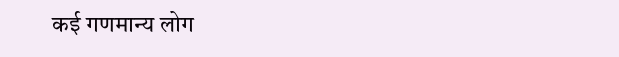कई गणमान्य लोग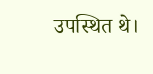उपस्थित थे।